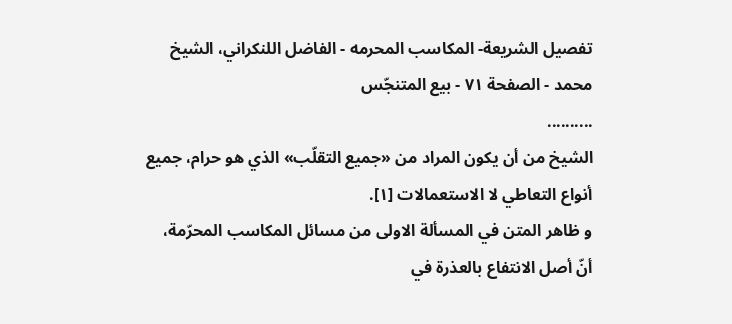تفصيل الشريعة- المكاسب المحرمه - الفاضل اللنكراني، الشيخ محمد - الصفحة ٧١ - بيع المتنجّس
..........
الشيخ من أن يكون المراد من «جميع التقلّب» الذي هو حرام، جميع أنواع التعاطي لا الاستعمالات [١].
و ظاهر المتن في المسألة الاولى من مسائل المكاسب المحرّمة، أنّ أصل الانتفاع بالعذرة في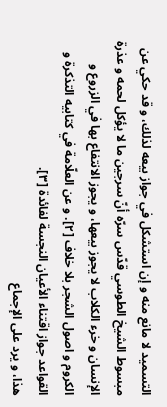التسميد لا مانع منه و إن استشكل في جواز بيعه لذلك، و قد حكي عن مبسوط الشيخ الطوسي قدّس سرّه أنّ سرجين ما لا يؤكل لحمه و عذرة الإنسان و خرء الكلاب لا يجوز بيعها، و يجوز الانتفاع بها في الزروع و الكروم و اصول الشجر بلا خلاف [٢]. و عن العلّامة في كتابيه التذكرة و القواعد جواز اقتناء الأعيان النجسة لفائدة [٣].
هذا، و يرد على الإجماع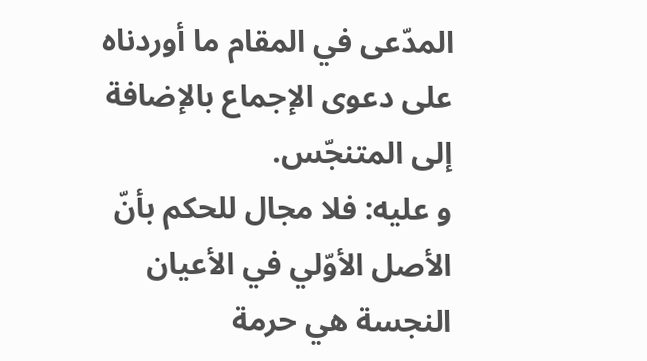المدّعى في المقام ما أوردناه على دعوى الإجماع بالإضافة إلى المتنجّس.
و عليه: فلا مجال للحكم بأنّ الأصل الأوّلي في الأعيان النجسة هي حرمة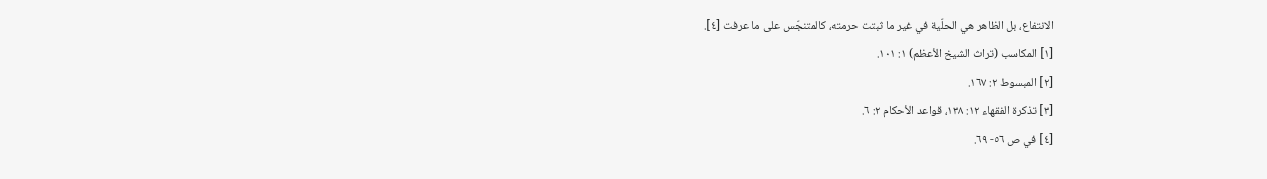الانتفاع، بل الظاهر هي الحلّية في غير ما ثبتت حرمته، كالمتنجّس على ما عرفت [٤].
[١] المكاسب (تراث الشيخ الأعظم) ١: ١٠١.
[٢] المبسوط ٢: ١٦٧.
[٣] تذكرة الفقهاء ١٢: ١٣٨، قواعد الأحكام ٢: ٦.
[٤] في ص ٥٦- ٦٩.